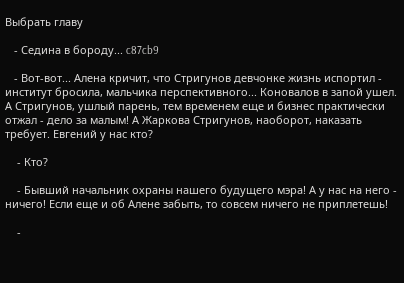Выбрать главу

   - Седина в бороду... c87cb9

   - Вот-вот... Алена кричит, что Стригунов девчонке жизнь испортил - институт бросила, мальчика перспективного... Коновалов в запой ушел. А Стригунов, ушлый парень, тем временем еще и бизнес практически отжал - дело за малым! А Жаркова Стригунов, наоборот, наказать требует. Евгений у нас кто?

    - Кто?

    - Бывший начальник охраны нашего будущего мэра! А у нас на него - ничего! Если еще и об Алене забыть, то совсем ничего не приплетешь!

    -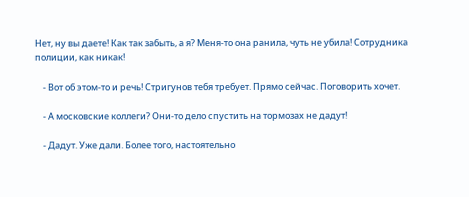Нет, ну вы даете! Как так забыть, а я? Меня-то она ранила, чуть не убила! Сотрудника полиции, как никак!

    - Вот об этом-то и речь! Стригунов тебя требует. Прямо сейчас. Поговорить хочет.

    - А московские коллеги? Они-то дело спустить на тормозах не дадут!

    - Дадут. Уже дали. Более того, настоятельно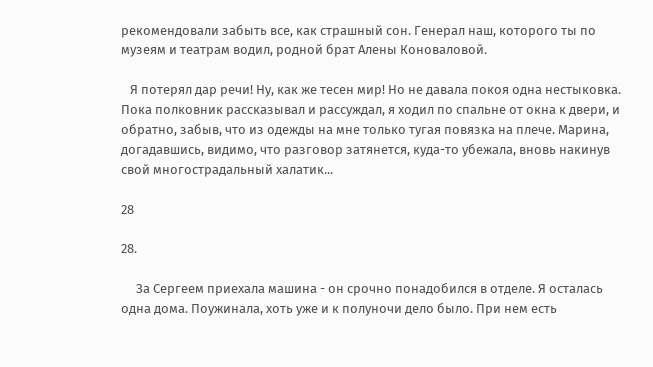рекомендовали забыть все, как страшный сон. Генерал наш, которого ты по музеям и театрам водил, родной брат Алены Коноваловой.

   Я потерял дар речи! Ну, как же тесен мир! Но не давала покоя одна нестыковка. Пока полковник рассказывал и рассуждал, я ходил по спальне от окна к двери, и обратно, забыв, что из одежды на мне только тугая повязка на плече. Марина, догадавшись, видимо, что разговор затянется, куда-то убежала, вновь накинув свой многострадальный халатик...

28

28.

     За Сергеем приехала машина - он срочно понадобился в отделе. Я осталась одна дома. Поужинала, хоть уже и к полуночи дело было. При нем есть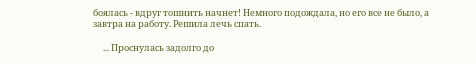боялась - вдруг тошнить начнет! Немного подождала, но его все не было, а завтра на работу. Решила лечь спать.

     ... Проснулась задолго до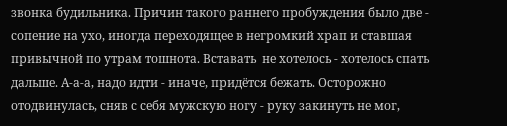звонка будильника. Причин такого раннего пробуждения было две - сопение на ухо, иногда переходящее в негромкий храп и ставшая привычной по утрам тошнота. Вставать  не хотелось - хотелось спать дальше. А-а-а, надо идти - иначе, придётся бежать. Осторожно отодвинулась, сняв с себя мужскую ногу - руку закинуть не мог,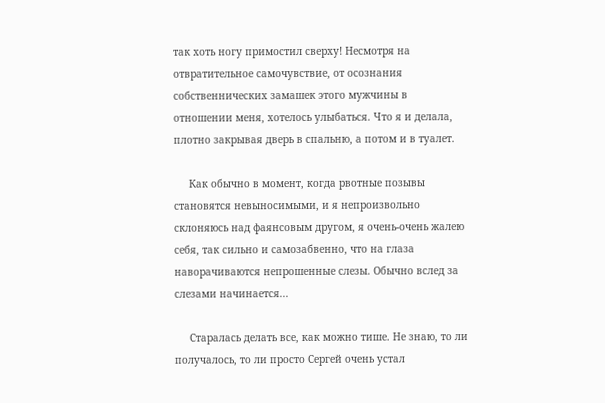так хоть ногу примостил сверху! Несмотря на отвратительное самочувствие, от осознания собственнических замашек этого мужчины в отношении меня, хотелось улыбаться. Что я и делала, плотно закрывая дверь в спальню, а потом и в туалет.

     Как обычно в момент, когда рвотные позывы становятся невыносимыми, и я непроизвольно склоняюсь над фаянсовым другом, я очень-очень жалею себя, так сильно и самозабвенно, что на глаза наворачиваются непрошенные слезы. Обычно вслед за слезами начинается...

     Старалась делать все, как можно тише. Не знаю, то ли получалось, то ли просто Сергей очень устал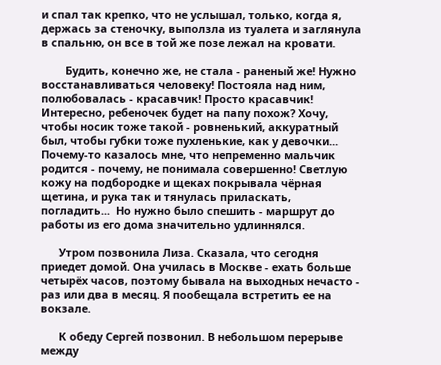и спал так крепко, что не услышал, только, когда я, держась за стеночку, выползла из туалета и заглянула в спальню, он все в той же позе лежал на кровати.

        Будить, конечно же, не стала - раненый же! Нужно восстанавливаться человеку! Постояла над ним, полюбовалась - красавчик! Просто красавчик! Интересно, ребеночек будет на папу похож? Хочу, чтобы носик тоже такой - ровненький, аккуратный был, чтобы губки тоже пухленькие, как у девочки... Почему-то казалось мне, что непременно мальчик родится - почему, не понимала совершенно! Светлую кожу на подбородке и щеках покрывала чёрная щетина, и рука так и тянулась приласкать, погладить...  Но нужно было спешить - маршрут до работы из его дома значительно удлиннялся.

      Утром позвонила Лиза. Сказала, что сегодня приедет домой. Она училась в Москве - ехать больше четырёх часов, поэтому бывала на выходных нечасто - раз или два в месяц. Я пообещала встретить ее на вокзале.

      К обеду Сергей позвонил. В небольшом перерыве между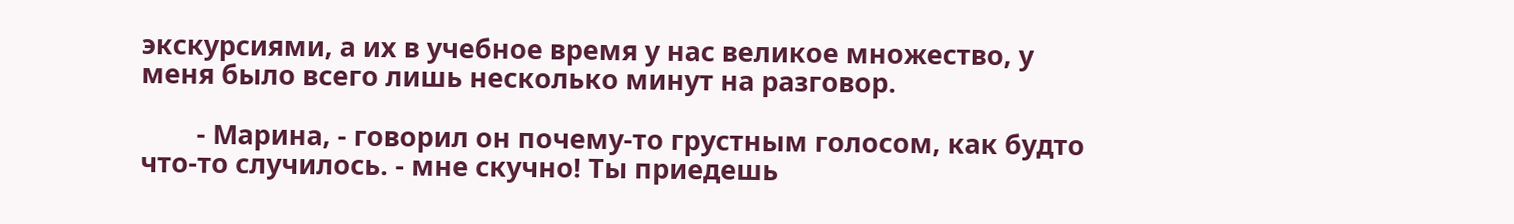экскурсиями, а их в учебное время у нас великое множество, у меня было всего лишь несколько минут на разговор.

        - Марина, - говорил он почему-то грустным голосом, как будто что-то случилось. - мне скучно! Ты приедешь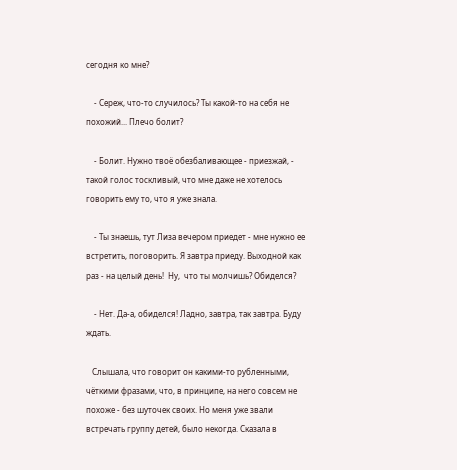сегодня ко мне?

    - Сереж, что-то случилось? Ты какой-то на себя не похожий... Плечо болит?

    - Болит. Нужно твоё обезбаливающее - приезжай, - такой голос тоскливый, что мне даже не хотелось говорить ему то, что я уже знала.

    - Ты знаешь, тут Лиза вечером приедет - мне нужно ее встретить, поговорить. Я завтра приеду. Выходной как раз - на целый день!  Ну,  что ты молчишь? Обиделся?

    - Нет. Да-а, обиделся! Ладно, завтра, так завтра. Буду ждать.

   Слышала, что говорит он какими-то рубленными, чёткими фразами, что, в принципе, на него совсем не похоже - без шуточек своих. Но меня уже звали встречать группу детей, было некогда. Сказала в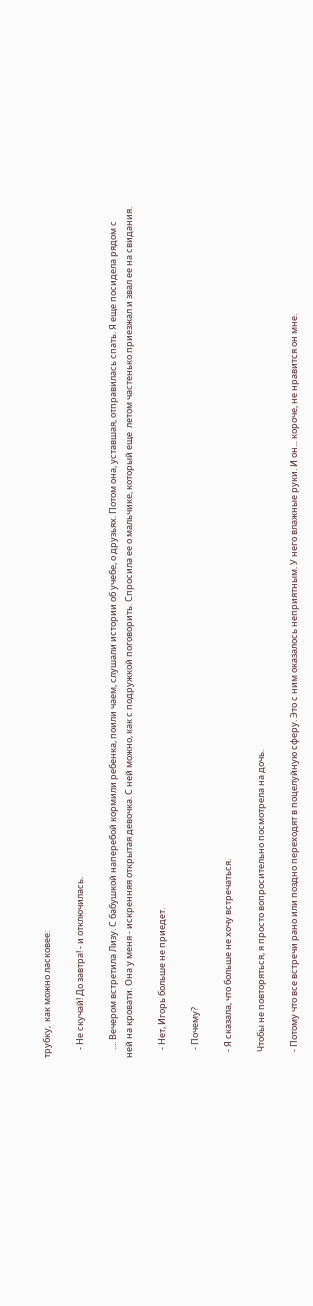трубку,  как можно ласковее:

    - Не скучай! До завтра! - и отключилась.

    .... Вечером встретила Лизу. С бабушкой наперебой кормили ребенка, поили чаем, слушали истории об учебе, о друзьях. Потом она, уставшая, отправилась спать. Я еще посидела рядом с ней на кровати. Она у меня - искренняя открытая девочка. С ней можно, как с подружкой поговорить. Спросила ее о мальчике, который еще  летом частенько приезжал и звал ее на свидания.

    - Нет, Игорь больше не приедет.

    - Почему?

   - Я сказала, что больше не хочу встречаться.

   Чтобы не повторяться, я просто вопросительно посмотрела на дочь.

   - Потому что все встречи рано или поздно переходят в поцелуйную сферу. Это с ним оказалось неприятным. У него влажные руки. И он... короче, не нравится он мне.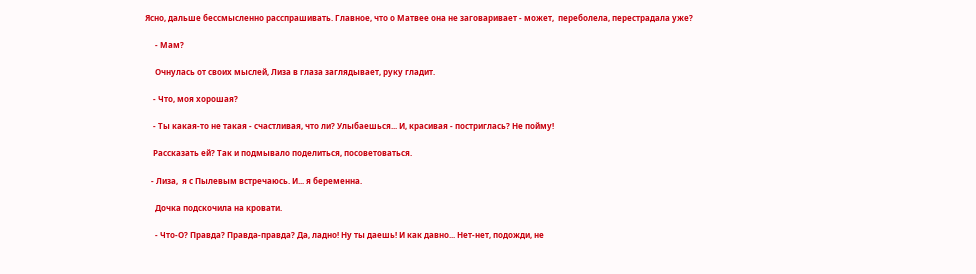Ясно, дальше бессмысленно расспрашивать. Главное, что о Матвее она не заговаривает - может,  переболела, перестрадала уже?

     - Мам?

     Очнулась от своих мыслей, Лиза в глаза заглядывает, руку гладит.

    - Что, моя хорошая?

    - Ты какая-то не такая - счастливая, что ли? Улыбаешься... И, красивая - постриглась? Не пойму!

    Рассказать ей? Так и подмывало поделиться, посоветоваться.

   - Лиза,  я с Пылевым встречаюсь. И... я беременна.

     Дочка подскочила на кровати.

     - Что-О? Правда? Правда-правда? Да, ладно! Ну ты даешь! И как давно... Нет-нет, подожди, не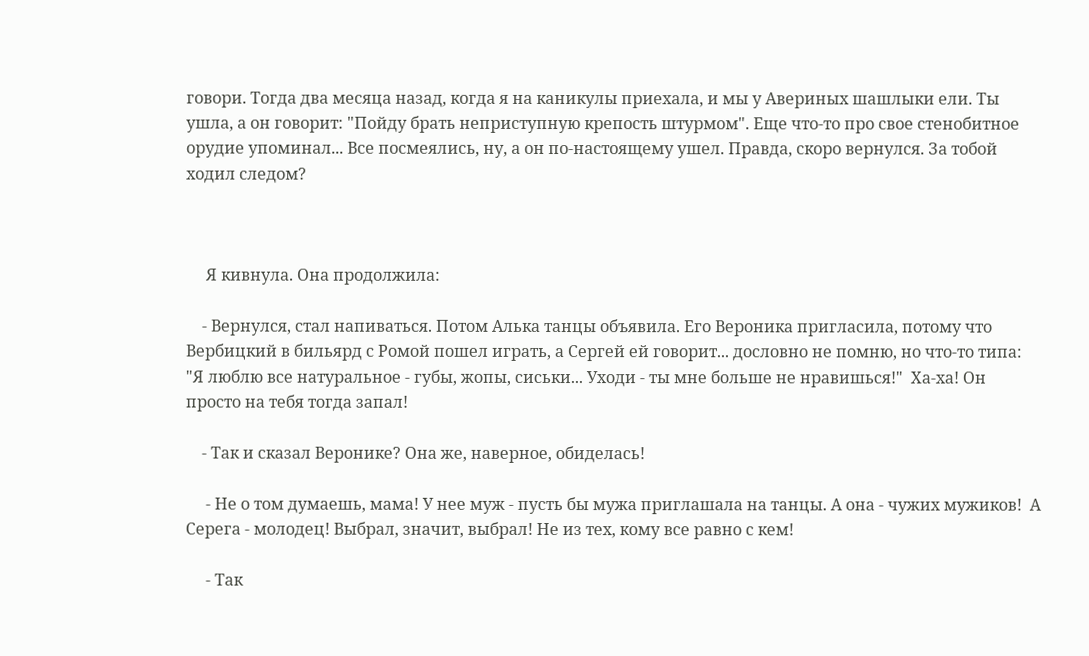говори. Тогда два месяца назад, когда я на каникулы приехала, и мы у Авериных шашлыки ели. Ты ушла, а он говорит: "Пойду брать неприступную крепость штурмом". Еще что-то про свое стенобитное орудие упоминал... Все посмеялись, ну, а он по-настоящему ушел. Правда, скоро вернулся. За тобой ходил следом?



     Я кивнула. Она продолжила:

    - Вернулся, стал напиваться. Потом Алька танцы объявила. Его Вероника пригласила, потому что Вербицкий в бильярд с Ромой пошел играть, а Сергей ей говорит... дословно не помню, но что-то типа: "Я люблю все натуральное - губы, жопы, сиськи... Уходи - ты мне больше не нравишься!"  Ха-ха! Он просто на тебя тогда запал!

    - Так и сказал Веронике? Она же, наверное, обиделась!

     - Не о том думаешь, мама! У нее муж - пусть бы мужа приглашала на танцы. А она - чужих мужиков!  А Серега - молодец! Выбрал, значит, выбрал! Не из тех, кому все равно с кем!

     - Так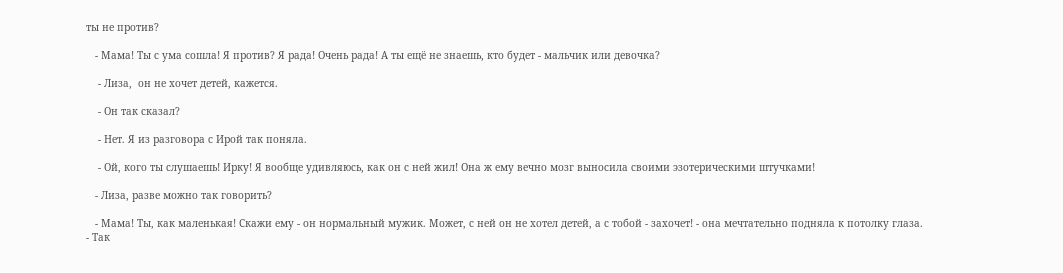ты не против?

   - Мама! Ты с ума сошла! Я против? Я рада! Очень рада! А ты ещё не знаешь, кто будет - мальчик или девочка?

    - Лиза,  он не хочет детей, кажется.

    - Он так сказал?

    - Нет. Я из разговора с Ирой так поняла.

    - Ой, кого ты слушаешь! Ирку! Я вообще удивляюсь, как он с ней жил! Она ж ему вечно мозг выносила своими эзотерическими штучками!

   - Лиза, разве можно так говорить?

   - Мама! Ты, как маленькая! Скажи ему - он нормальный мужик. Может, с ней он не хотел детей, а с тобой - захочет! - она мечтательно подняла к потолку глаза. - Так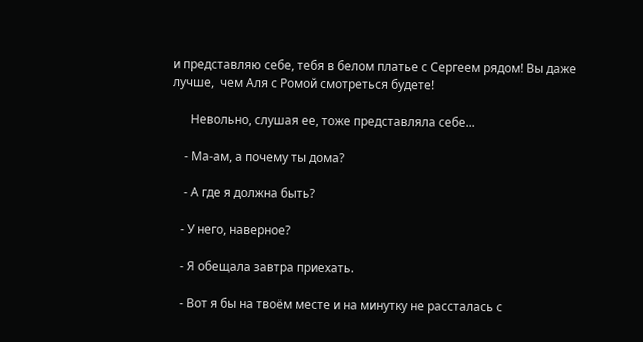и представляю себе, тебя в белом платье с Сергеем рядом! Вы даже лучше,  чем Аля с Ромой смотреться будете!

      Невольно, слушая ее, тоже представляла себе...

    - Ма-ам, а почему ты дома?

    - А где я должна быть?

   - У него, наверное?

   - Я обещала завтра приехать.

   - Вот я бы на твоём месте и на минутку не рассталась с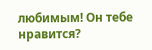любимым! Он тебе нравится?